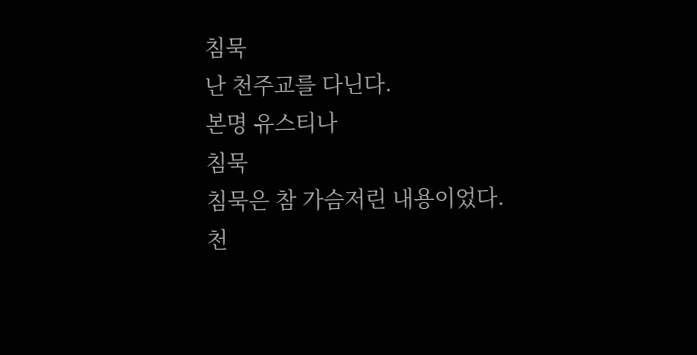침묵
난 천주교를 다닌다.
본명 유스티나
침묵
침묵은 참 가슴저린 내용이었다.
천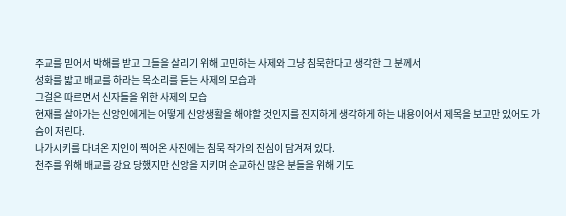주교를 믿어서 박해를 받고 그들을 살리기 위해 고민하는 사제와 그냥 침묵한다고 생각한 그 분께서
성화를 밟고 배교를 하라는 목소리를 듣는 사제의 모습과
그걸은 따르면서 신자들을 위한 사제의 모습
현재를 살아가는 신앙인에게는 어떻게 신앙생활을 해야할 것인지를 진지하게 생각하게 하는 내용이어서 제목을 보고만 있어도 가슴이 저린다.
나가시키를 다녀온 지인이 찍어온 사진에는 침묵 작가의 진심이 담겨져 있다.
천주를 위해 배교를 강요 당했지만 신앙을 지키며 순교하신 많은 분들을 위해 기도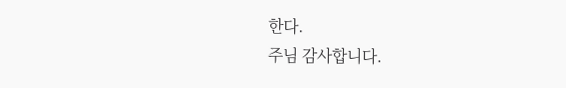한다.
주님 감사합니다.